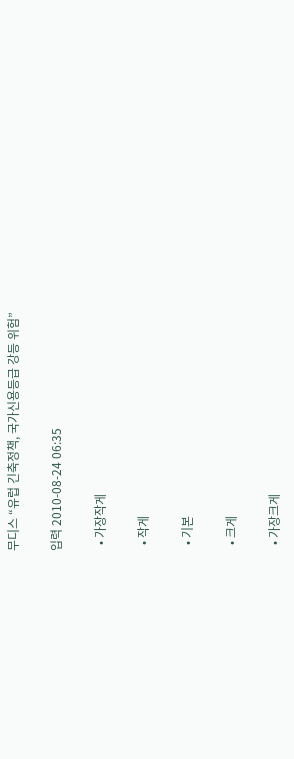무디스 “유럽 긴축정책, 국가신용등급 강등 위험”

입력 2010-08-24 06:35

  • 가장작게

  • 작게

  • 기본

  • 크게

  • 가장크게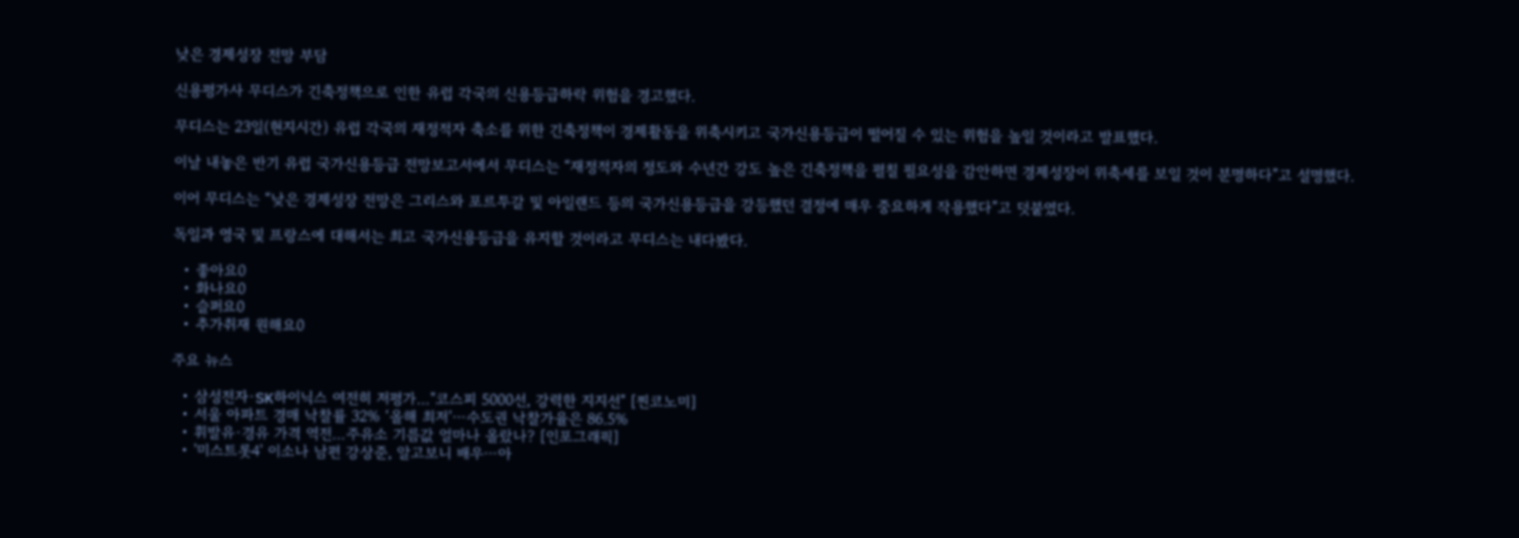낮은 경제성장 전망 부담

신용평가사 무디스가 긴축정책으로 인한 유럽 각국의 신용등급하락 위험을 경고했다.

무디스는 23일(현지시간) 유럽 각국의 재정적자 축소를 위한 긴축정책이 경제활동을 위축시키고 국가신용등급이 떨어질 수 있는 위험을 높일 것이라고 발표했다.

이날 내놓은 반기 유럽 국가신용등급 전망보고서에서 무디스는 “재정적자의 정도와 수년간 강도 높은 긴축정책을 펼칠 필요성을 감안하면 경제성장이 위축세를 보일 것이 분명하다”고 설명했다.

이어 무디스는 “낮은 경제성장 전망은 그리스와 포르투갈 및 아일랜드 등의 국가신용등급을 강등했던 결정에 매우 중요하게 작용했다”고 덧붙였다.

독일과 영국 및 프랑스에 대해서는 최고 국가신용등급을 유지할 것이라고 무디스는 내다봤다.

  • 좋아요0
  • 화나요0
  • 슬퍼요0
  • 추가취재 원해요0

주요 뉴스

  • 삼성전자·SK하이닉스 여전히 저평가…"코스피 5000선, 강력한 지지선" [찐코노미]
  • 서울 아파트 경매 낙찰률 32% ‘올해 최저’⋯수도권 낙찰가율은 86.5%
  • 휘발유·경유 가격 역전…주유소 기름값 얼마나 올랐나? [인포그래픽]
  • '미스트롯4' 이소나 남편 강상준, 알고보니 배우⋯아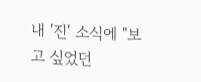내 '진' 소식에 "보고 싶었던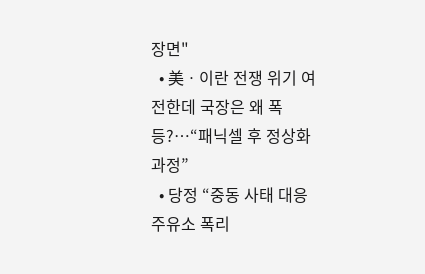장면"
  • 美ㆍ이란 전쟁 위기 여전한데 국장은 왜 폭등?⋯“패닉셀 후 정상화 과정”
  • 당정 “중동 사태 대응 주유소 폭리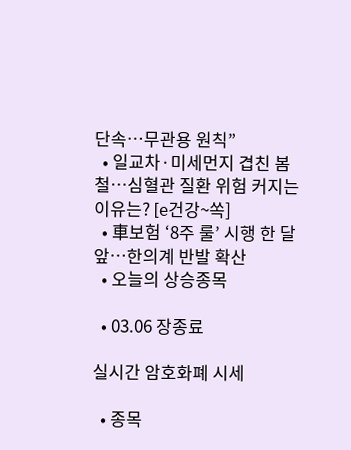단속…무관용 원칙”
  • 일교차·미세먼지 겹친 봄철…심혈관 질환 위험 커지는 이유는? [e건강~쏙]
  • 車보험 ‘8주 룰’ 시행 한 달 앞…한의계 반발 확산
  • 오늘의 상승종목

  • 03.06 장종료

실시간 암호화폐 시세

  • 종목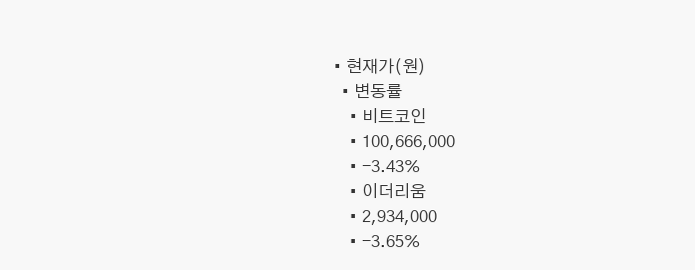• 현재가(원)
  • 변동률
    • 비트코인
    • 100,666,000
    • -3.43%
    • 이더리움
    • 2,934,000
    • -3.65%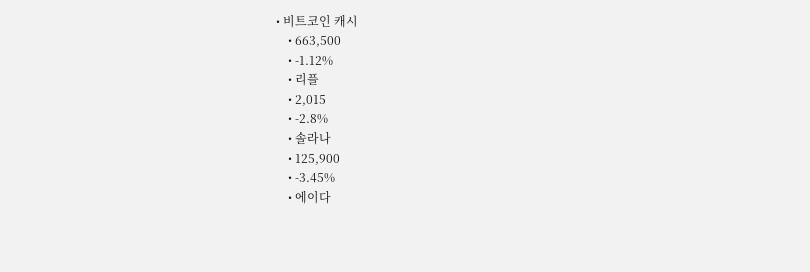• 비트코인 캐시
    • 663,500
    • -1.12%
    • 리플
    • 2,015
    • -2.8%
    • 솔라나
    • 125,900
    • -3.45%
    • 에이다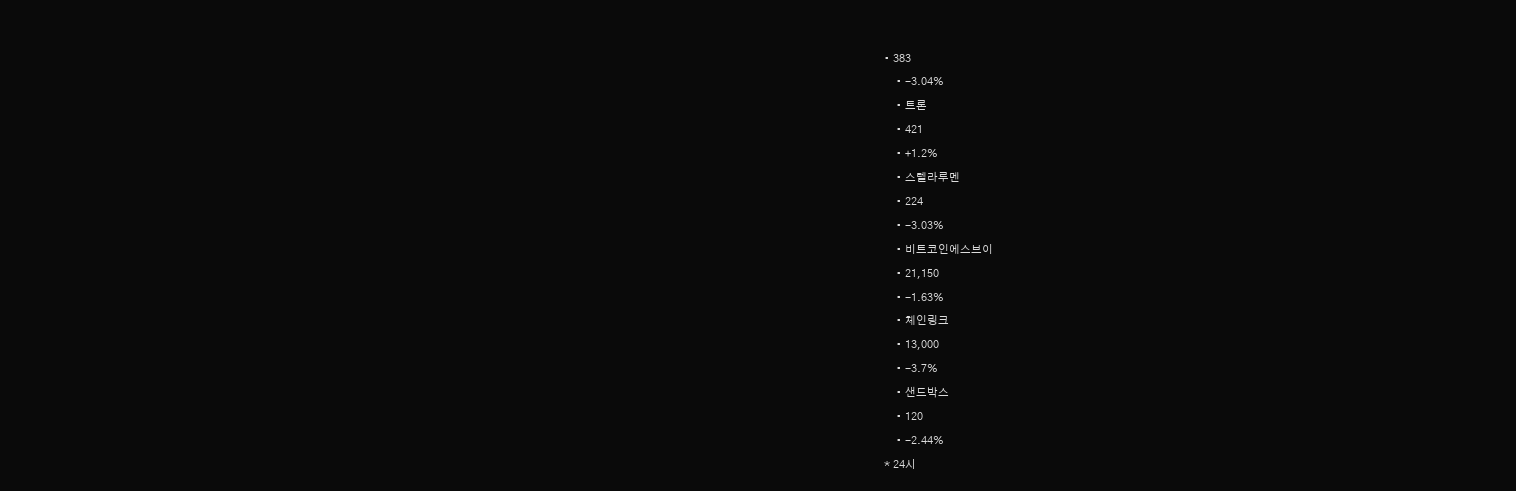• 383
    • -3.04%
    • 트론
    • 421
    • +1.2%
    • 스텔라루멘
    • 224
    • -3.03%
    • 비트코인에스브이
    • 21,150
    • -1.63%
    • 체인링크
    • 13,000
    • -3.7%
    • 샌드박스
    • 120
    • -2.44%
* 24시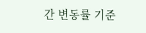간 변동률 기준